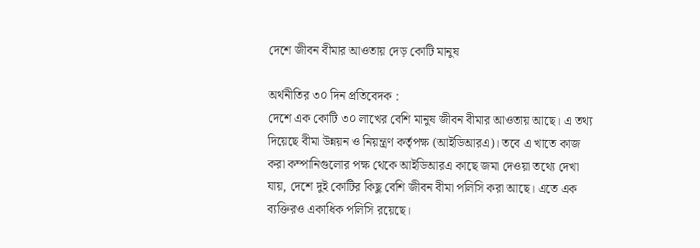দেশে জীবন বীমার আওতায় দেড় কোটি মানুষ

অর্থনীতির ৩০ দিন প্রতিবেদক :
দেশে এক কোটি ৩০ লাখের বেশি মানুষ জীবন বীমার আওতায় আছে। এ তথ্য দিয়েছে বীমা উন্নয়ন ও নিয়ন্ত্রণ কর্তৃপক্ষ (আইডিআরএ)। তবে এ খাতে কাজ করা কম্পানিগুলোর পক্ষ থেকে আইডিআরএ কাছে জমা দেওয়া তথ্যে দেখা যায়, দেশে দুই কোটির কিছু বেশি জীবন বীমা পলিসি করা আছে। এতে এক ব্যক্তিরও একাধিক পলিসি রয়েছে।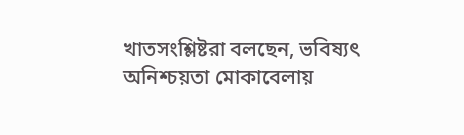খাতসংশ্লিষ্টরা বলছেন, ভবিষ্যৎ অনিশ্চয়তা মোকাবেলায়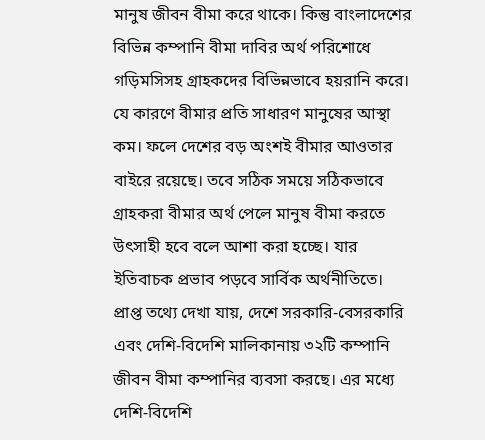মানুষ জীবন বীমা করে থাকে। কিন্তু বাংলাদেশের বিভিন্ন কম্পানি বীমা দাবির অর্থ পরিশোধে গড়িমসিসহ গ্রাহকদের বিভিন্নভাবে হয়রানি করে। যে কারণে বীমার প্রতি সাধারণ মানুষের আস্থা কম। ফলে দেশের বড় অংশই বীমার আওতার বাইরে রয়েছে। তবে সঠিক সময়ে সঠিকভাবে গ্রাহকরা বীমার অর্থ পেলে মানুষ বীমা করতে উৎসাহী হবে বলে আশা করা হচ্ছে। যার ইতিবাচক প্রভাব পড়বে সার্বিক অর্থনীতিতে।
প্রাপ্ত তথ্যে দেখা যায়, দেশে সরকারি-বেসরকারি এবং দেশি-বিদেশি মালিকানায় ৩২টি কম্পানি জীবন বীমা কম্পানির ব্যবসা করছে। এর মধ্যে দেশি-বিদেশি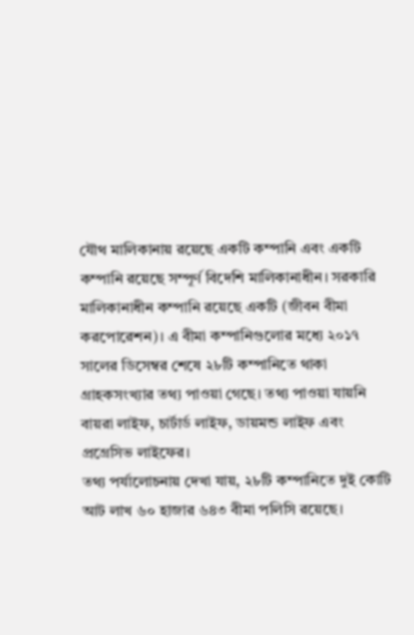যৌথ মালিকানায় রয়েছে একটি কম্পানি এবং একটি কম্পানি রয়েছে সম্পূর্ণ বিদেশি মালিকানাধীন। সরকারি মালিকানাধীন কম্পানি রয়েছে একটি (জীবন বীমা করপোরেশন)। এ বীমা কম্পানিগুলোর মধ্যে ২০১৭ সালের ডিসেম্বর শেষে ২৮টি কম্পানিতে থাকা গ্রাহকসংখ্যার তথ্য পাওয়া গেছে। তথ্য পাওয়া যায়নি বায়রা লাইফ, চার্টার্ড লাইফ, ডায়মন্ড লাইফ এবং প্রগ্রেসিভ লাইফের।
তথ্য পর্যালোচনায় দেখা যায়, ২৮টি কম্পানিতে দুই কোটি আট লাখ ৬০ হাজার ৬৪৩ বীমা পলিসি রয়েছে।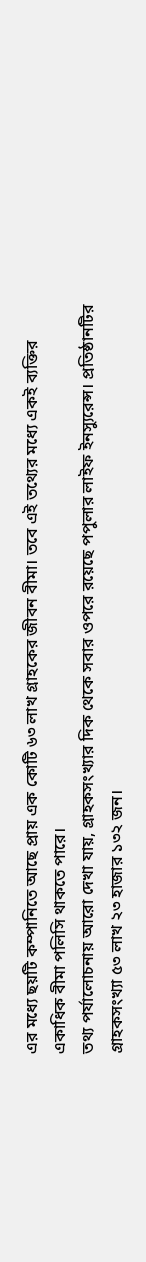এর মধ্যে ছয়টি কম্পানিতে আছে প্রায় এক কোটি ৬৩ লাখ গ্রাহকের জীবন বীমা। তবে এই তথ্যের মধ্যে একই ব্যক্তির একাধিক বীমা পলিসি থাকতে পারে।
তথ্য পর্যালোচনায় আরো দেখা যায়, গ্রাহকসংখ্যার দিক থেকে সবার ওপরে রয়েছে পপুলার লাইফ ইনস্যুরেন্স। প্রতিষ্ঠানটির গ্রাহকসংখ্যা ৫৩ লাখ ২৩ হাজার ১৩২ জন।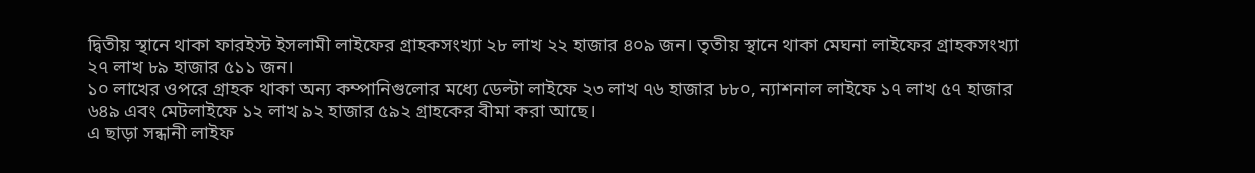দ্বিতীয় স্থানে থাকা ফারইস্ট ইসলামী লাইফের গ্রাহকসংখ্যা ২৮ লাখ ২২ হাজার ৪০৯ জন। তৃতীয় স্থানে থাকা মেঘনা লাইফের গ্রাহকসংখ্যা ২৭ লাখ ৮৯ হাজার ৫১১ জন।
১০ লাখের ওপরে গ্রাহক থাকা অন্য কম্পানিগুলোর মধ্যে ডেল্টা লাইফে ২৩ লাখ ৭৬ হাজার ৮৮০, ন্যাশনাল লাইফে ১৭ লাখ ৫৭ হাজার ৬৪৯ এবং মেটলাইফে ১২ লাখ ৯২ হাজার ৫৯২ গ্রাহকের বীমা করা আছে।
এ ছাড়া সন্ধানী লাইফ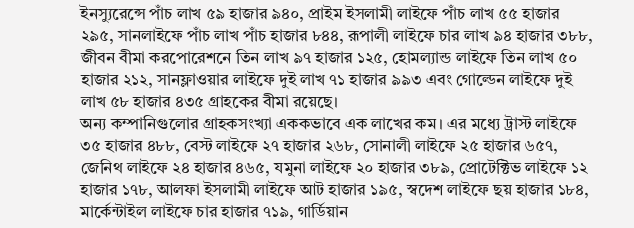ইনস্যুরেন্সে পাঁচ লাখ ৫৯ হাজার ৯৪০, প্রাইম ইসলামী লাইফে পাঁচ লাখ ৫৫ হাজার ২৯৫, সানলাইফে পাঁচ লাখ পাঁচ হাজার ৮৪৪, রূপালী লাইফে চার লাখ ৯৪ হাজার ৩৮৮, জীবন বীমা করপোরেশনে তিন লাখ ৯৭ হাজার ১২৫, হোমল্যান্ড লাইফে তিন লাখ ৫০ হাজার ২১২, সানফ্লাওয়ার লাইফে দুই লাখ ৭১ হাজার ৯৯৩ এবং গোল্ডেন লাইফে দুই লাখ ৫৮ হাজার ৪৩৫ গ্রাহকের বীমা রয়েছে।
অন্য কম্পানিগুলোর গ্রাহকসংখ্যা এককভাবে এক লাখের কম। এর মধ্যে ট্রাস্ট লাইফে ৩৫ হাজার ৪৮৮, বেস্ট লাইফে ২৭ হাজার ২৬৮, সোনালী লাইফে ২৫ হাজার ৬৫৭, জেনিথ লাইফে ২৪ হাজার ৪৬৫, যমুনা লাইফে ২০ হাজার ৩৮৯, প্রোটেক্টিভ লাইফে ১২ হাজার ১৭৮, আলফা ইসলামী লাইফে আট হাজার ১৯৫, স্বদেশ লাইফে ছয় হাজার ১৮৪, মার্কেন্টাইল লাইফে চার হাজার ৭১৯, গার্ডিয়ান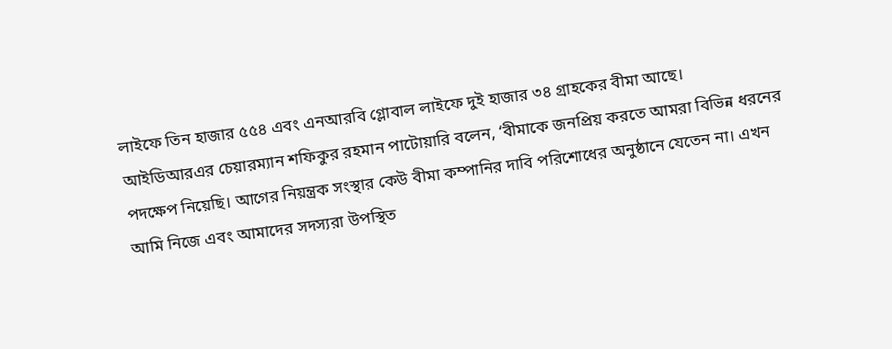লাইফে তিন হাজার ৫৫৪ এবং এনআরবি গ্লোবাল লাইফে দুই হাজার ৩৪ গ্রাহকের বীমা আছে।
আইডিআরএর চেয়ারম্যান শফিকুর রহমান পাটোয়ারি বলেন, ‘বীমাকে জনপ্রিয় করতে আমরা বিভিন্ন ধরনের পদক্ষেপ নিয়েছি। আগের নিয়ন্ত্রক সংস্থার কেউ বীমা কম্পানির দাবি পরিশোধের অনুষ্ঠানে যেতেন না। এখন আমি নিজে এবং আমাদের সদস্যরা উপস্থিত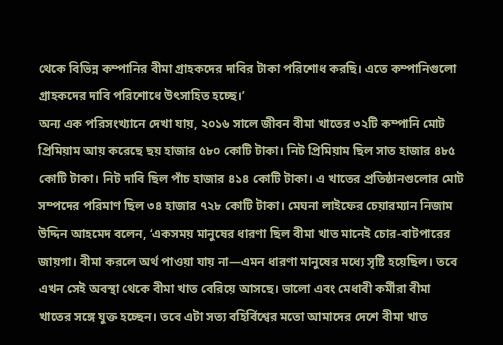থেকে বিভিন্ন কম্পানির বীমা গ্রাহকদের দাবির টাকা পরিশোধ করছি। এতে কম্পানিগুলো গ্রাহকদের দাবি পরিশোধে উৎসাহিত হচ্ছে।’
অন্য এক পরিসংখ্যানে দেখা যায়, ২০১৬ সালে জীবন বীমা খাতের ৩২টি কম্পানি মোট প্রিমিয়াম আয় করেছে ছয় হাজার ৫৮০ কোটি টাকা। নিট প্রিমিয়াম ছিল সাত হাজার ৪৮৫ কোটি টাকা। নিট দাবি ছিল পাঁচ হাজার ৪১৪ কোটি টাকা। এ খাতের প্রতিষ্ঠানগুলোর মোট সম্পদের পরিমাণ ছিল ৩৪ হাজার ৭২৮ কোটি টাকা। মেঘনা লাইফের চেয়ারম্যান নিজাম উদ্দিন আহমেদ বলেন, ‘একসময় মানুষের ধারণা ছিল বীমা খাত মানেই চোর-বাটপারের জায়গা। বীমা করলে অর্থ পাওয়া যায় না—এমন ধারণা মানুষের মধ্যে সৃষ্টি হয়েছিল। তবে এখন সেই অবস্থা থেকে বীমা খাত বেরিয়ে আসছে। ভালো এবং মেধাবী কর্মীরা বীমা খাতের সঙ্গে যুক্ত হচ্ছেন। তবে এটা সত্য বহির্বিশ্বের মতো আমাদের দেশে বীমা খাত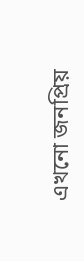এখনো জনপ্রিয়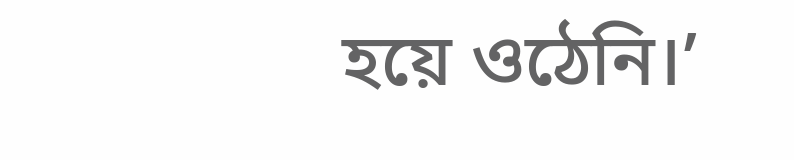হয়ে ওঠেনি।’